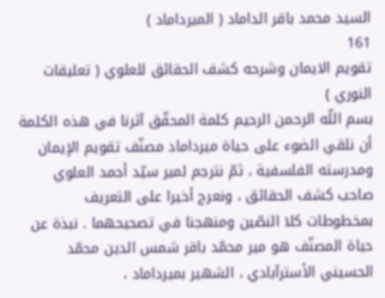السيد محمد باقر الداماد ( الميرداماد )
161
تقويم الايمان وشرحه كشف الحقائق للعلوي ( تعليقات النوري )
بسم اللّه الرحمن الرحيم كلمة المحقّق آثرنا في هذه الكلمة أن نلقي الضوء على حياة ميرداماد مصنّف تقويم الإيمان ومدرسته الفلسفية ، ثمّ نترجم لمير سيّد أحمد العلوي صاحب كشف الحقائق ، ونعرج أخيرا على التعريف بمخطوطات كلا النصّين ومنهجنا في تصحيحهما . نبذة عن حياة المصنّف هو مير محمّد باقر شمس الدين محمّد الحسيني الأسترآبادي ، الشهير بميرداماد ،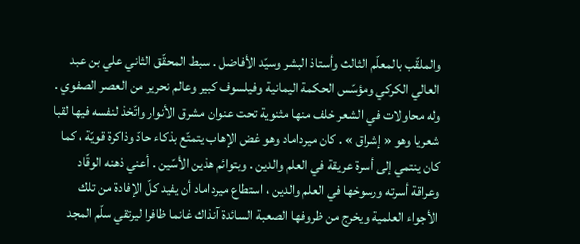والملقّب بالمعلّم الثالث وأستاذ البشر وسيّد الأفاضل . سبط المحقّق الثاني علي بن عبد العالي الكركي ومؤسّس الحكمة اليمانية وفيلسوف كبير وعالم نحرير من العصر الصفوي . وله محاولات في الشعر خلف منها مثنوية تحت عنوان مشرق الأنوار واتّخذ لنفسه فيها لقبا شعريا وهو « إشراق » . كان ميرداماد وهو غض الإهاب يتمتّع بذكاء حادّ وذاكرة قويّة ، كما كان ينتمي إلى أسرة عريقة في العلم والدين . وبتوائم هذين الأسّين . أعني ذهنه الوقّاد وعراقة أسرته ورسوخها في العلم والدين ، استطاع ميرداماد أن يفيد كلّ الإفادة من تلك الأجواء العلمية ويخرج من ظروفها الصعبة السائدة آنذاك غانما ظافرا ليرتقي سلّم المجد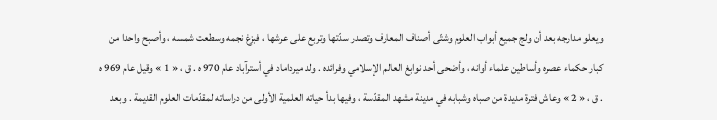ويعلو مدارجه بعد أن ولج جميع أبواب العلوم وشتّى أصناف المعارف وتصدر سدّتها وتربع على عرشها ، فبزغ نجمه وسطعت شمسه ، وأصبح واحدا من كبار حكماء عصره وأساطين علماء أوانه ، وأضحى أحد نوابغ العالم الإسلامي وفرائده . ولد ميرداماد في أسترآباد عام 970 ه . ق ، « 1 » وقيل عام 969 ه . ق ، « 2 » وعاش فترة مديدة من صباه وشبابه في مدينة مشهد المقدّسة ، وفيها بدأ حياته العلمية الأولى من دراساته لمقدّمات العلوم القديمة . وبعد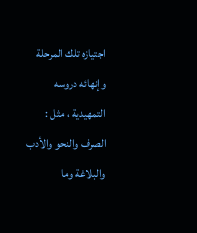اجتيازه تلك المرحلة وإنهائه دروسه التمهيدية ، مثل : الصرف والنحو والأدب والبلاغة وما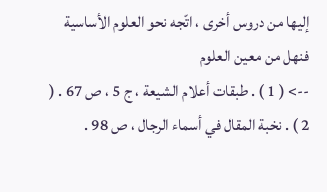إليها من دروس أخرى ، اتّجه نحو العلوم الأساسية فنهل من معين العلوم
--> ( 1 ) . طبقات أعلام الشيعة ، ج 5 ، ص 67 . ( 2 ) . نخبة المقال في أسماء الرجال ، ص 98 .